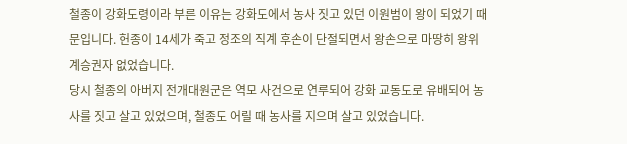철종이 강화도령이라 부른 이유는 강화도에서 농사 짓고 있던 이원범이 왕이 되었기 때문입니다. 헌종이 14세가 죽고 정조의 직계 후손이 단절되면서 왕손으로 마땅히 왕위 계승권자 없었습니다.
당시 철종의 아버지 전개대원군은 역모 사건으로 연루되어 강화 교동도로 유배되어 농사를 짓고 살고 있었으며, 철종도 어릴 때 농사를 지으며 살고 있었습니다.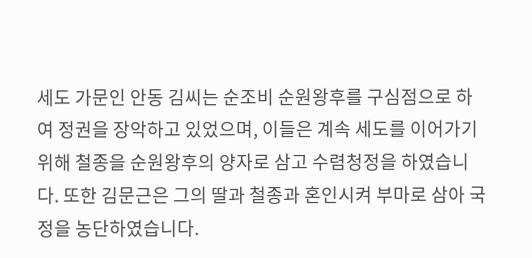세도 가문인 안동 김씨는 순조비 순원왕후를 구심점으로 하여 정권을 장악하고 있었으며, 이들은 계속 세도를 이어가기 위해 철종을 순원왕후의 양자로 삼고 수렴청정을 하였습니다. 또한 김문근은 그의 딸과 철종과 혼인시켜 부마로 삼아 국정을 농단하였습니다.